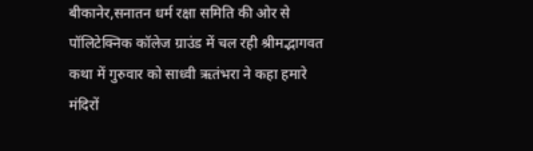बीकानेर,सनातन धर्म रक्षा समिति की ओर से पॉलिटेक्निक कॉलेज ग्राउंड में चल रही श्रीमद्भागवत कथा में गुरुवार को साध्वी ऋतंभरा ने कहा हमारे मंदिरों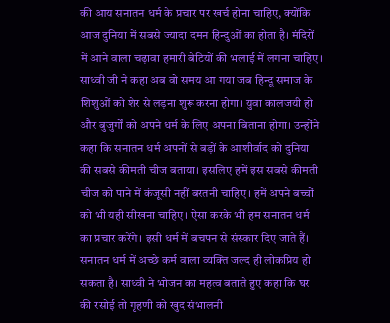की आय सनातन धर्म के प्रचार पर खर्च होना चाहिए, क्योंकि आज दुनिया में सबसे ज्यादा दमन हिन्दुओं का होता है। मंदिरों में आने वाला चढ़ावा हमारी बेटियों की भलाई में लगना चाहिए। साध्वी जी ने कहा अब वो समय आ गया जब हिन्दू समाज के शिशुओं को शेर से लड़ना शुरू करना होगा। युवा कालजयी हो और बुजुर्गों को अपने धर्म के लिए अपना बिताना होगा। उन्होंने कहा कि सनातन धर्म अपनों से बड़ों के आशीर्वाद को दुनिया की सबसे कीमती चीज बताया। इसलिए हमें इस सबसे कीमती चीज को पाने में कंजूसी नहीं बरतनी चाहिए। हमें अपने बच्चों को भी यही सीखना चाहिए। ऐसा करके भी हम सनातन धर्म का प्रचार करेंगे। इसी धर्म में बचपन से संस्कार दिए जाते हैं। सनातन धर्म में अच्छे कर्म वाला व्यक्ति जल्द ही लोकप्रिय हो सकता है। साध्वी ने भोजन का महत्व बताते हुए कहा कि घर की रसोई तो गृहणी को खुद संभालनी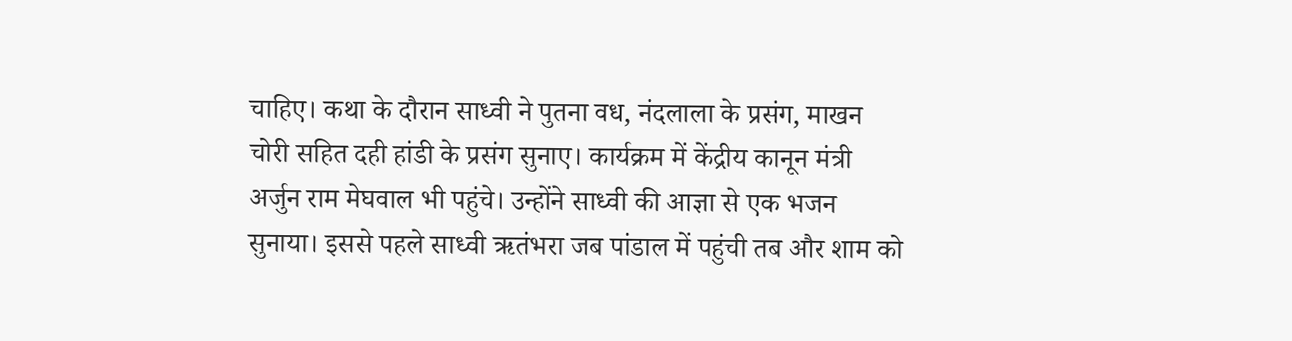चाहिए। कथा के दौरान साध्वी ने पुतना वध, नंदलाला के प्रसंग, माखन चोरी सहित दही हांडी के प्रसंग सुनाए। कार्यक्रम में केंद्रीय कानून मंत्री अर्जुन राम मेघवाल भी पहुंचे। उन्होंने साध्वी की आज्ञा से एक भजन सुनाया। इससे पहले साध्वी ऋतंभरा जब पांडाल में पहुंची तब और शाम को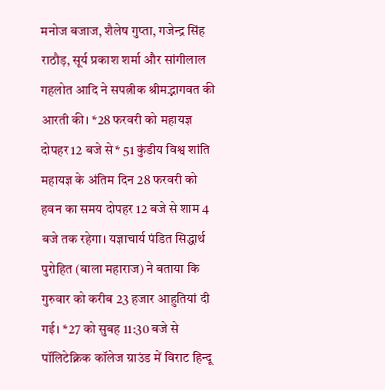मनोज बजाज, शैलेष गुप्ता, गजेन्द्र सिंह राठौड़, सूर्य प्रकाश शर्मा और सांगीलाल गहलोत आदि ने सपत्नीक श्रीमद्भागवत की आरती की। *28 फरवरी को महायज्ञ दोपहर 12 बजे से* 51 कुंडीय विश्व शांति महायज्ञ के अंतिम दिन 28 फरवरी को हवन का समय दोपहर 12 बजे से शाम 4 बजे तक रहेगा। यज्ञाचार्य पंडित सिद्धार्थ पुरोहित (बाला महाराज) ने बताया कि गुरुवार को करीब 23 हजार आहुतियां दी गई। *27 को सुबह 11:30 बजे से पॉलिटेक्निक कॉलेज ग्राउंड में विराट हिन्दू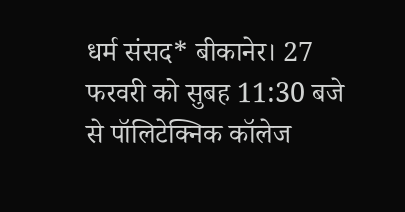धर्म संसद* बीकानेर। 27 फरवरी को सुबह 11:30 बजे से पॉलिटेक्निक कॉलेज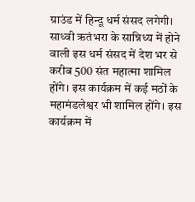ग्राउंड में हिन्दू धर्म संसद लगेगी। साध्वी ऋतंभरा के सान्निध्य में होने वाली इस धर्म संसद में देश भर से करीब 500 संत महात्मा शामिल होंगे। इस कार्यक्रम में कई मठों के महामंडलेश्वर भी शामिल होंगे। इस कार्यक्रम में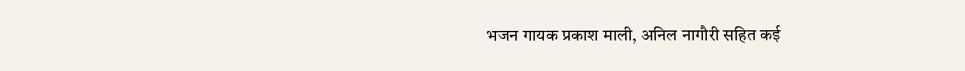भजन गायक प्रकाश माली, अनिल नागौरी सहित कई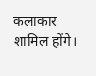कलाकार शामिल होंगे।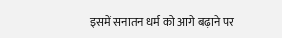इसमें सनातन धर्म को आगे बढ़ाने पर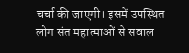चर्चा की जाएगी। इसमें उपस्थित लोग संत महात्माओं से सवाल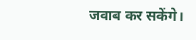जवाब कर सकेंगे।